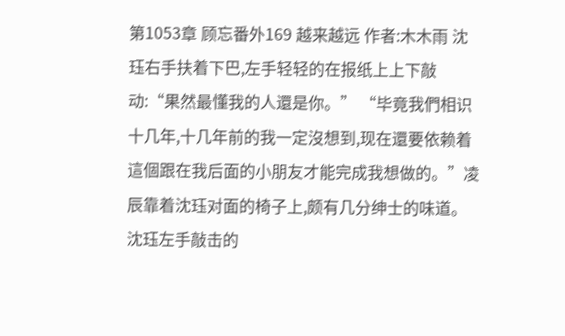第1053章 顾忘番外169 越来越远 作者:木木雨 沈珏右手扶着下巴,左手轻轻的在报纸上上下敲动:“果然最懂我的人還是你。” “毕竟我們相识十几年,十几年前的我一定沒想到,现在還要依赖着這個跟在我后面的小朋友才能完成我想做的。”凌辰靠着沈珏对面的椅子上,颇有几分绅士的味道。 沈珏左手敲击的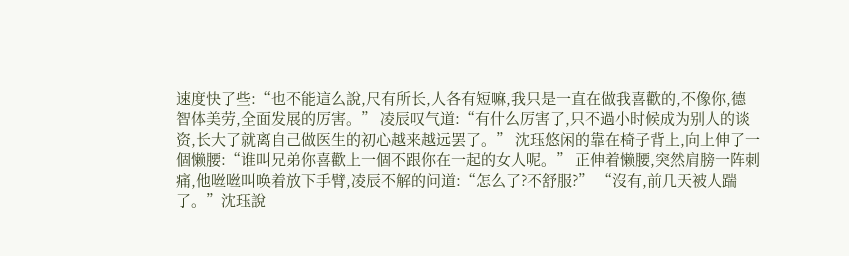速度快了些:“也不能這么說,尺有所长,人各有短嘛,我只是一直在做我喜歡的,不像你,德智体美劳,全面发展的厉害。” 凌辰叹气道:“有什么厉害了,只不過小时候成为别人的谈资,长大了就离自己做医生的初心越来越远罢了。” 沈珏悠闲的靠在椅子背上,向上伸了一個懒腰:“谁叫兄弟你喜歡上一個不跟你在一起的女人呢。” 正伸着懒腰,突然肩膀一阵刺痛,他咝咝叫唤着放下手臂,凌辰不解的问道:“怎么了?不舒服?” “沒有,前几天被人踹了。”沈珏說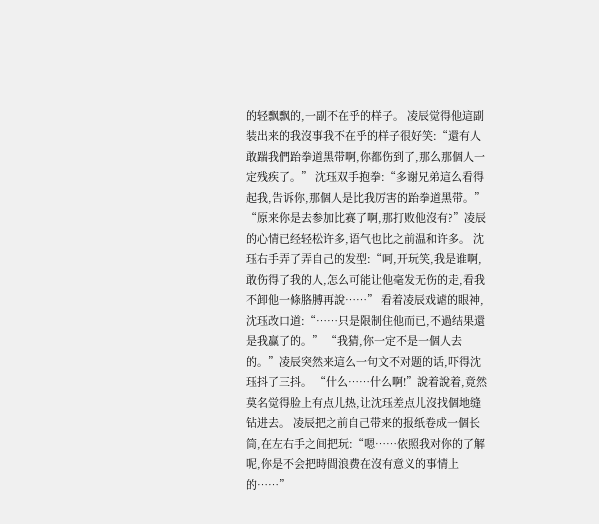的轻飘飘的,一副不在乎的样子。 凌辰觉得他這副装出来的我沒事我不在乎的样子很好笑:“還有人敢踹我們跆拳道黑带啊,你都伤到了,那么那個人一定残疾了。” 沈珏双手抱拳:“多谢兄弟這么看得起我,告诉你,那個人是比我厉害的跆拳道黑带。” “原来你是去参加比赛了啊,那打败他沒有?”凌辰的心情已经轻松许多,语气也比之前温和许多。 沈珏右手弄了弄自己的发型:“呵,开玩笑,我是谁啊,敢伤得了我的人,怎么可能让他毫发无伤的走,看我不卸他一條胳膊再說……” 看着凌辰戏谑的眼神,沈珏改口道:“……只是限制住他而已,不過结果還是我赢了的。” “我猜,你一定不是一個人去的。”凌辰突然来這么一句文不对题的话,吓得沈珏抖了三抖。 “什么……什么啊!”說着說着,竟然莫名觉得脸上有点儿热,让沈珏差点儿沒找個地缝钻进去。 凌辰把之前自己带来的报纸卷成一個长筒,在左右手之间把玩:“嗯……依照我对你的了解呢,你是不会把時間浪费在沒有意义的事情上的……”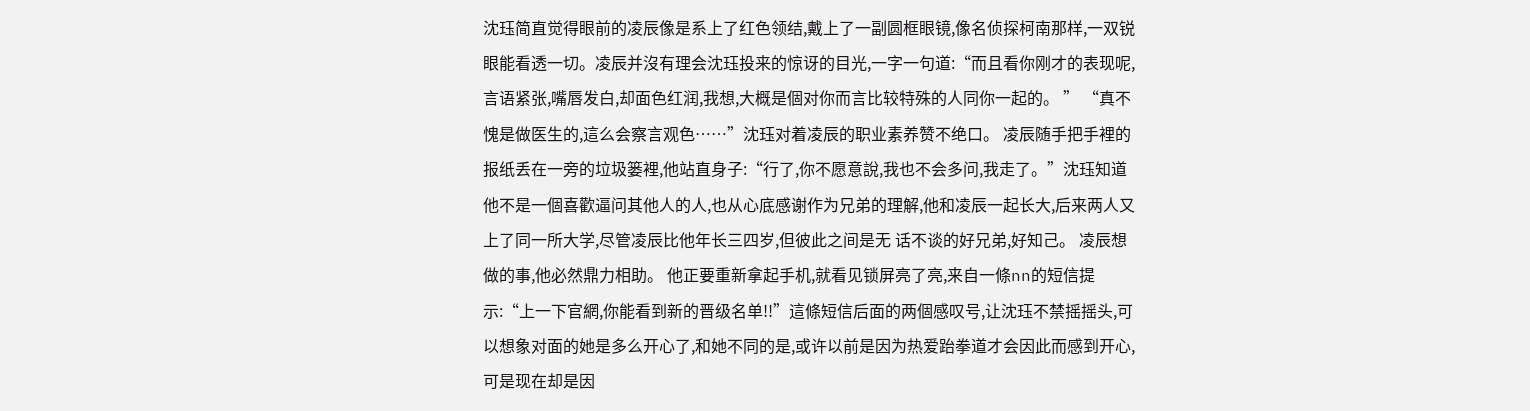沈珏简直觉得眼前的凌辰像是系上了红色领结,戴上了一副圆框眼镜,像名侦探柯南那样,一双锐眼能看透一切。凌辰并沒有理会沈珏投来的惊讶的目光,一字一句道:“而且看你刚才的表现呢,言语紧张,嘴唇发白,却面色红润,我想,大概是個对你而言比较特殊的人同你一起的。 ” “真不愧是做医生的,這么会察言观色……”沈珏对着凌辰的职业素养赞不绝口。 凌辰随手把手裡的报纸丢在一旁的垃圾篓裡,他站直身子:“行了,你不愿意說,我也不会多问,我走了。”沈珏知道他不是一個喜歡逼问其他人的人,也从心底感谢作为兄弟的理解,他和凌辰一起长大,后来两人又上了同一所大学,尽管凌辰比他年长三四岁,但彼此之间是无 话不谈的好兄弟,好知己。 凌辰想做的事,他必然鼎力相助。 他正要重新拿起手机,就看见锁屏亮了亮,来自一條nn的短信提示:“上一下官網,你能看到新的晋级名单!!”這條短信后面的两個感叹号,让沈珏不禁摇摇头,可以想象对面的她是多么开心了,和她不同的是,或许以前是因为热爱跆拳道才会因此而感到开心,可是现在却是因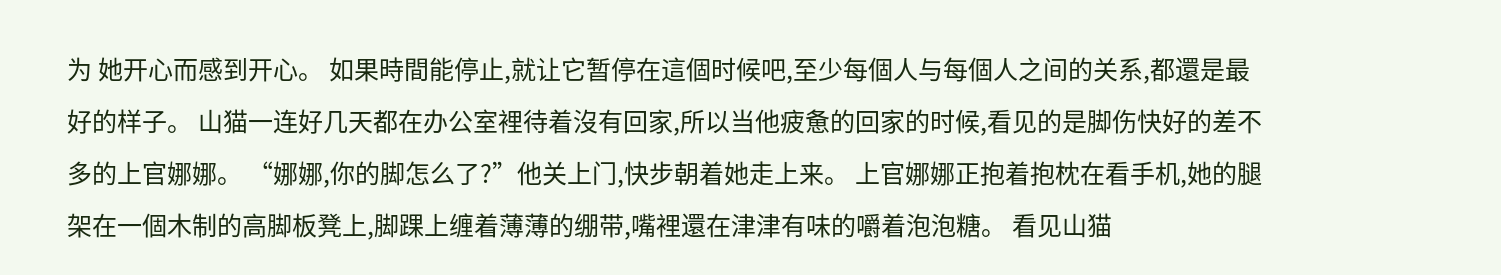为 她开心而感到开心。 如果時間能停止,就让它暂停在這個时候吧,至少每個人与每個人之间的关系,都還是最好的样子。 山猫一连好几天都在办公室裡待着沒有回家,所以当他疲惫的回家的时候,看见的是脚伤快好的差不多的上官娜娜。 “娜娜,你的脚怎么了?”他关上门,快步朝着她走上来。 上官娜娜正抱着抱枕在看手机,她的腿架在一個木制的高脚板凳上,脚踝上缠着薄薄的绷带,嘴裡還在津津有味的嚼着泡泡糖。 看见山猫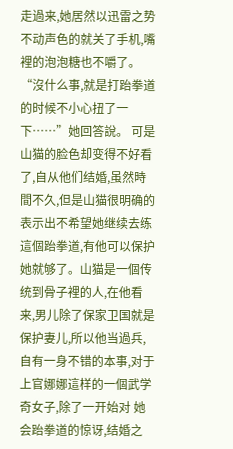走過来,她居然以迅雷之势不动声色的就关了手机,嘴裡的泡泡糖也不嚼了。 “沒什么事,就是打跆拳道的时候不小心扭了一下……”她回答說。 可是山猫的脸色却变得不好看了,自从他们结婚,虽然時間不久,但是山猫很明确的表示出不希望她继续去练這個跆拳道,有他可以保护她就够了。山猫是一個传统到骨子裡的人,在他看来,男儿除了保家卫国就是保护妻儿,所以他当過兵,自有一身不错的本事,对于上官娜娜這样的一個武学奇女子,除了一开始对 她会跆拳道的惊讶,结婚之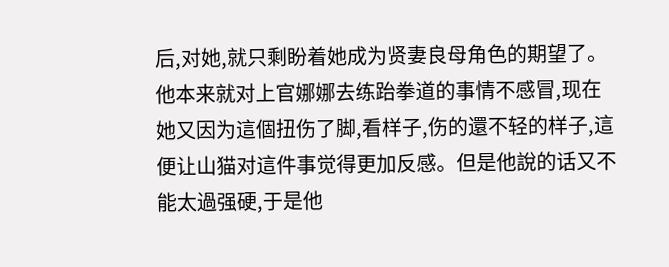后,对她,就只剩盼着她成为贤妻良母角色的期望了。 他本来就对上官娜娜去练跆拳道的事情不感冒,现在她又因为這個扭伤了脚,看样子,伤的還不轻的样子,這便让山猫对這件事觉得更加反感。但是他說的话又不能太過强硬,于是他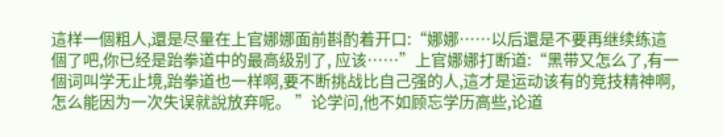這样一個粗人,還是尽量在上官娜娜面前斟酌着开口:“娜娜……以后還是不要再继续练這個了吧,你已经是跆拳道中的最高级别了, 应该……”上官娜娜打断道:“黑带又怎么了,有一個词叫学无止境,跆拳道也一样啊,要不断挑战比自己强的人,這才是运动该有的竞技精神啊,怎么能因为一次失误就說放弃呢。 ”论学问,他不如顾忘学历高些,论道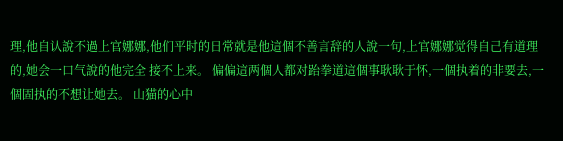理,他自认說不過上官娜娜,他们平时的日常就是他這個不善言辞的人說一句,上官娜娜觉得自己有道理的,她会一口气說的他完全 接不上来。 偏偏這两個人都对跆拳道這個事耿耿于怀,一個执着的非要去,一個固执的不想让她去。 山猫的心中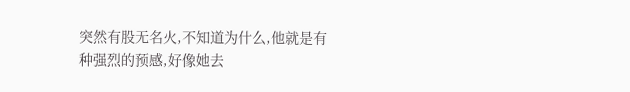突然有股无名火,不知道为什么,他就是有种强烈的预感,好像她去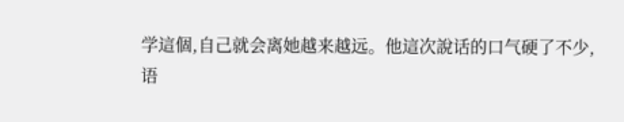学這個,自己就会离她越来越远。他這次說话的口气硬了不少,语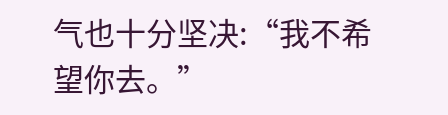气也十分坚决:“我不希望你去。”